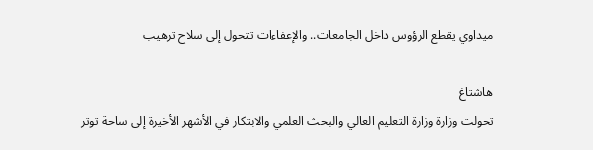ميداوي يقطع الرؤوس داخل الجامعات.. والإعفاءات تتحول إلى سلاح ترهيب

هاشتاغ
تحولت وزارة وزارة التعليم العالي والبحث العلمي والابتكار في الأشهر الأخيرة إلى ساحة توتر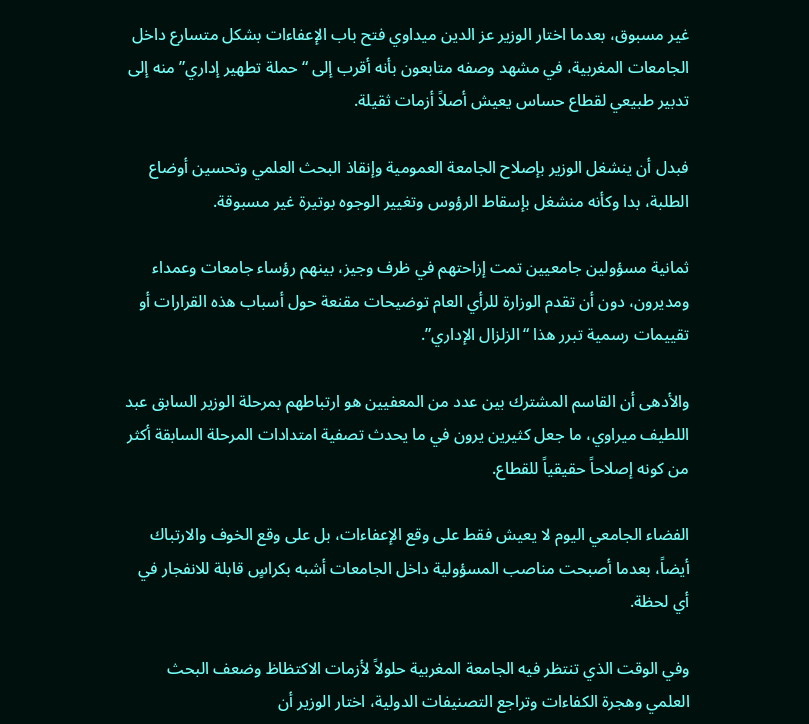غير مسبوق، بعدما اختار الوزير عز الدين ميداوي فتح باب الإعفاءات بشكل متسارع داخل الجامعات المغربية، في مشهد وصفه متابعون بأنه أقرب إلى “حملة تطهير إداري” منه إلى تدبير طبيعي لقطاع حساس يعيش أصلاً أزمات ثقيلة.

فبدل أن ينشغل الوزير بإصلاح الجامعة العمومية وإنقاذ البحث العلمي وتحسين أوضاع الطلبة، بدا وكأنه منشغل بإسقاط الرؤوس وتغيير الوجوه بوتيرة غير مسبوقة.

ثمانية مسؤولين جامعيين تمت إزاحتهم في ظرف وجيز، بينهم رؤساء جامعات وعمداء ومديرون، دون أن تقدم الوزارة للرأي العام توضيحات مقنعة حول أسباب هذه القرارات أو تقييمات رسمية تبرر هذا “الزلزال الإداري”.

والأدهى أن القاسم المشترك بين عدد من المعفيين هو ارتباطهم بمرحلة الوزير السابق عبد اللطيف ميراوي، ما جعل كثيرين يرون في ما يحدث تصفية امتدادات المرحلة السابقة أكثر من كونه إصلاحاً حقيقياً للقطاع.

الفضاء الجامعي اليوم لا يعيش فقط على وقع الإعفاءات، بل على وقع الخوف والارتباك أيضاً، بعدما أصبحت مناصب المسؤولية داخل الجامعات أشبه بكراسٍ قابلة للانفجار في أي لحظة.

وفي الوقت الذي تنتظر فيه الجامعة المغربية حلولاً لأزمات الاكتظاظ وضعف البحث العلمي وهجرة الكفاءات وتراجع التصنيفات الدولية، اختار الوزير أن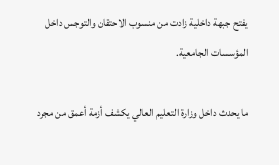يفتح جبهة داخلية زادت من منسوب الاحتقان والتوجس داخل المؤسسات الجامعية.

ما يحدث داخل وزارة التعليم العالي يكشف أزمة أعمق من مجرد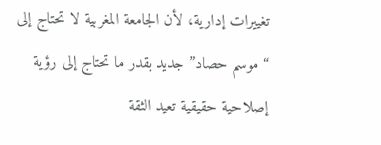تغييرات إدارية، لأن الجامعة المغربية لا تحتاج إلى “موسم حصاد” جديد بقدر ما تحتاج إلى رؤية إصلاحية حقيقية تعيد الثقة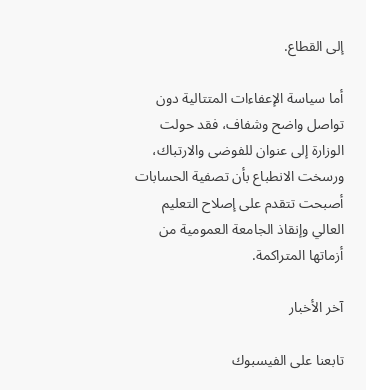إلى القطاع.

أما سياسة الإعفاءات المتتالية دون تواصل واضح وشفاف، فقد حولت الوزارة إلى عنوان للفوضى والارتباك، ورسخت الانطباع بأن تصفية الحسابات أصبحت تتقدم على إصلاح التعليم العالي وإنقاذ الجامعة العمومية من أزماتها المتراكمة.

آخر الأخبار

تابعنا على الفيسبوك